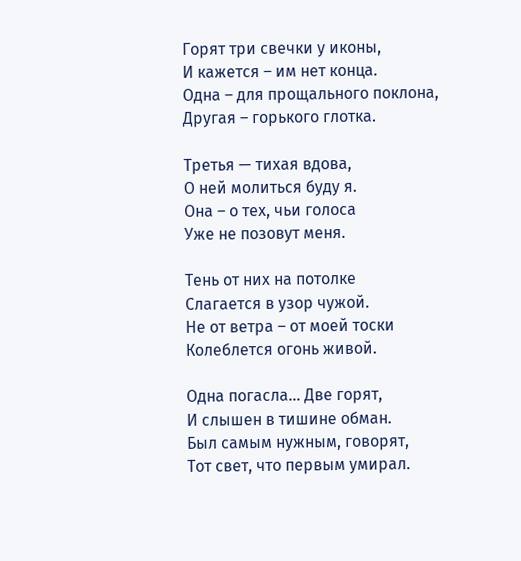Горят три свечки у иконы,
И кажется – им нет конца.
Одна – для прощального поклона,
Другая – горького глотка.

Третья — тихая вдова,
О ней молиться буду я.
Она – о тех, чьи голоса
Уже не позовут меня.

Тень от них на потолке
Слагается в узор чужой.
Не от ветра – от моей тоски
Колеблется огонь живой.

Одна погасла... Две горят,
И слышен в тишине обман.
Был самым нужным, говорят,
Тот свет, что первым умирал.